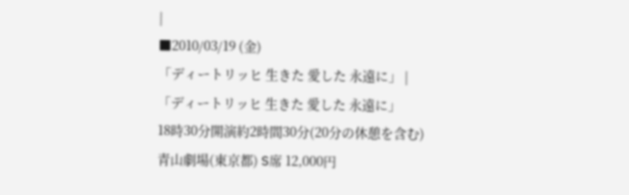|
■2010/03/19 (金)
「ディートリッヒ 生きた 愛した 永遠に」 |
「ディートリッヒ 生きた 愛した 永遠に」
18時30分開演約2時間30分(20分の休憩を含む)
青山劇場(東京都) S席 12,000円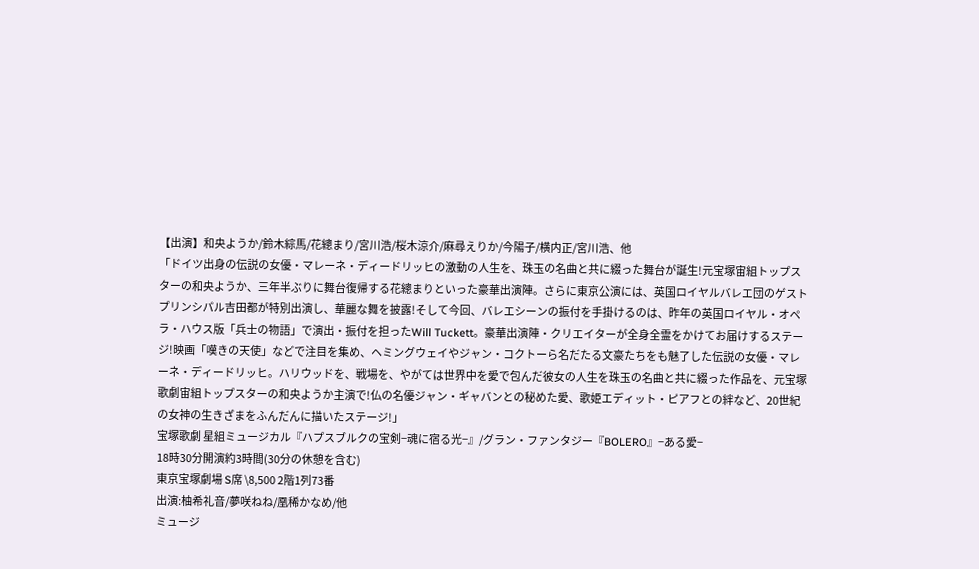【出演】和央ようか/鈴木綜馬/花總まり/宮川浩/桜木涼介/麻尋えりか/今陽子/横内正/宮川浩、他
「ドイツ出身の伝説の女優・マレーネ・ディードリッヒの激動の人生を、珠玉の名曲と共に綴った舞台が誕生!元宝塚宙組トップスターの和央ようか、三年半ぶりに舞台復帰する花總まりといった豪華出演陣。さらに東京公演には、英国ロイヤルバレエ団のゲストプリンシパル吉田都が特別出演し、華麗な舞を披露!そして今回、バレエシーンの振付を手掛けるのは、昨年の英国ロイヤル・オペラ・ハウス版「兵士の物語」で演出・振付を担ったWill Tuckett。豪華出演陣・クリエイターが全身全霊をかけてお届けするステージ!映画「嘆きの天使」などで注目を集め、ヘミングウェイやジャン・コクトーら名だたる文豪たちをも魅了した伝説の女優・マレーネ・ディードリッヒ。ハリウッドを、戦場を、やがては世界中を愛で包んだ彼女の人生を珠玉の名曲と共に綴った作品を、元宝塚歌劇宙組トップスターの和央ようか主演で!仏の名優ジャン・ギャバンとの秘めた愛、歌姫エディット・ピアフとの絆など、20世紀の女神の生きざまをふんだんに描いたステージ!」
宝塚歌劇 星組ミュージカル『ハプスブルクの宝剣−魂に宿る光−』/グラン・ファンタジー『BOLERO』−ある愛−
18時30分開演約3時間(30分の休憩を含む)
東京宝塚劇場 S席 \8,500 2階1列73番
出演:柚希礼音/夢咲ねね/凰稀かなめ/他
ミュージ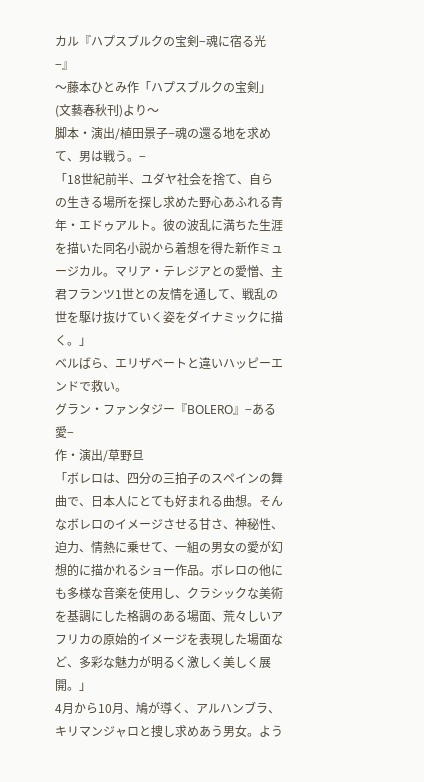カル『ハプスブルクの宝剣−魂に宿る光−』
〜藤本ひとみ作「ハプスブルクの宝剣」(文藝春秋刊)より〜
脚本・演出/植田景子−魂の還る地を求めて、男は戦う。−
「18世紀前半、ユダヤ社会を捨て、自らの生きる場所を探し求めた野心あふれる青年・エドゥアルト。彼の波乱に満ちた生涯を描いた同名小説から着想を得た新作ミュージカル。マリア・テレジアとの愛憎、主君フランツ1世との友情を通して、戦乱の世を駆け抜けていく姿をダイナミックに描く。」
ベルばら、エリザベートと違いハッピーエンドで救い。
グラン・ファンタジー『BOLERO』−ある愛−
作・演出/草野旦
「ボレロは、四分の三拍子のスペインの舞曲で、日本人にとても好まれる曲想。そんなボレロのイメージさせる甘さ、神秘性、迫力、情熱に乗せて、一組の男女の愛が幻想的に描かれるショー作品。ボレロの他にも多様な音楽を使用し、クラシックな美術を基調にした格調のある場面、荒々しいアフリカの原始的イメージを表現した場面など、多彩な魅力が明るく激しく美しく展開。」
4月から10月、鳩が導く、アルハンブラ、キリマンジャロと捜し求めあう男女。よう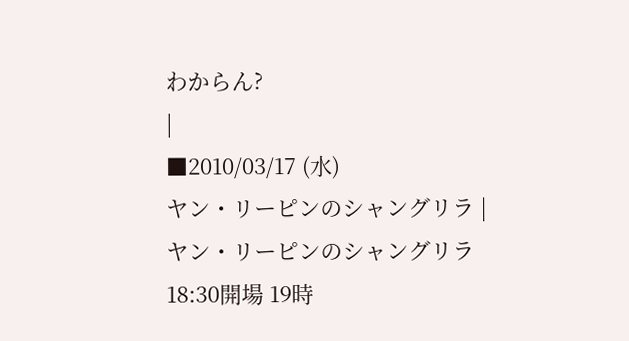わからん?
|
■2010/03/17 (水)
ヤン・リーピンのシャングリラ |
ヤン・リーピンのシャングリラ
18:30開場 19時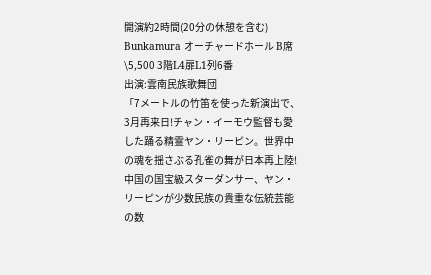開演約2時間(20分の休憩を含む)
Bunkamura オーチャードホール B席 \5,500 3階L4扉L1列6番
出演:雲南民族歌舞団
「7メートルの竹笛を使った新演出で、3月再来日!チャン・イーモウ監督も愛した踊る精霊ヤン・リーピン。世界中の魂を揺さぶる孔雀の舞が日本再上陸!中国の国宝級スターダンサー、ヤン・リーピンが少数民族の貴重な伝統芸能の数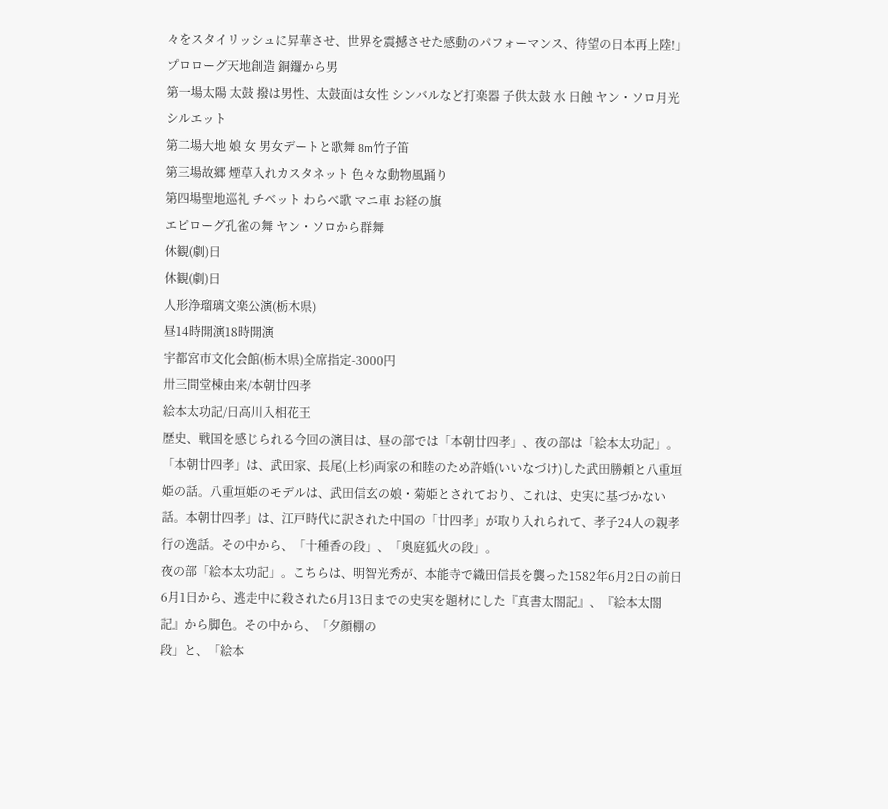々をスタイリッシュに昇華させ、世界を震撼させた感動のパフォーマンス、待望の日本再上陸!」
プロローグ天地創造 銅鑼から男
第一場太陽 太鼓 撥は男性、太鼓面は女性 シンバルなど打楽器 子供太鼓 水 日蝕 ヤン・ソロ月光シルエット
第二場大地 娘 女 男女デートと歌舞 8m竹子笛
第三場故郷 煙草入れカスタネット 色々な動物風踊り
第四場聖地巡礼 チベット わらべ歌 マニ車 お経の旗
エピローグ孔雀の舞 ヤン・ソロから群舞
休観(劇)日
休観(劇)日
人形浄瑠璃文楽公演(栃木県)
昼14時開演18時開演
宇都宮市文化会館(栃木県)全席指定-3000円
卅三間堂棟由来/本朝廿四孝
絵本太功記/日高川入相花王
歴史、戦国を感じられる今回の演目は、昼の部では「本朝廿四孝」、夜の部は「絵本太功記」。「本朝廿四孝」は、武田家、長尾(上杉)両家の和睦のため許婚(いいなづけ)した武田勝頼と八重垣姫の話。八重垣姫のモデルは、武田信玄の娘・菊姫とされており、これは、史実に基づかない話。本朝廿四孝」は、江戸時代に訳された中国の「廿四孝」が取り入れられて、孝子24人の親孝行の逸話。その中から、「十種香の段」、「奥庭狐火の段」。
夜の部「絵本太功記」。こちらは、明智光秀が、本能寺で織田信長を襲った1582年6月2日の前日6月1日から、逃走中に殺された6月13日までの史実を題材にした『真書太閤記』、『絵本太閤記』から脚色。その中から、「夕顔棚の
段」と、「絵本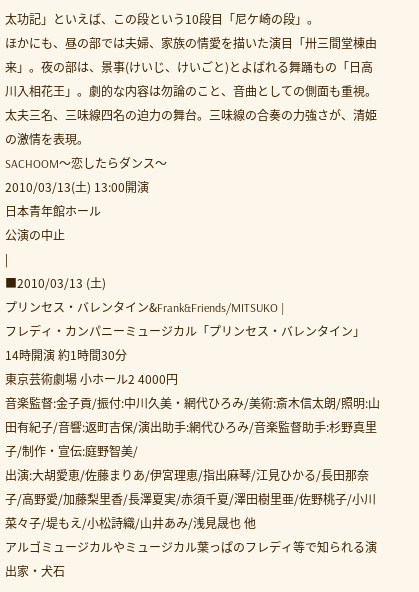太功記」といえば、この段という10段目「尼ケ崎の段」。
ほかにも、昼の部では夫婦、家族の情愛を描いた演目「卅三間堂棟由
来」。夜の部は、景事(けいじ、けいごと)とよばれる舞踊もの「日高川入相花王」。劇的な内容は勿論のこと、音曲としての側面も重視。太夫三名、三味線四名の迫力の舞台。三味線の合奏の力強さが、清姫の激情を表現。
SACHOOM〜恋したらダンス〜
2010/03/13(土) 13:00開演
日本青年館ホール
公演の中止
|
■2010/03/13 (土)
プリンセス・バレンタイン&Frank&Friends/MITSUKO |
フレディ・カンパニーミュージカル「プリンセス・バレンタイン」
14時開演 約1時間30分
東京芸術劇場 小ホール2 4000円
音楽監督:金子貢/振付:中川久美・網代ひろみ/美術:斎木信太朗/照明:山田有紀子/音響:返町吉保/演出助手:網代ひろみ/音楽監督助手:杉野真里子/制作・宣伝:庭野智美/
出演:大胡愛恵/佐藤まりあ/伊宮理恵/指出麻琴/江見ひかる/長田那奈子/高野愛/加藤梨里香/長澤夏実/赤須千夏/澤田樹里亜/佐野桃子/小川菜々子/堤もえ/小松詩織/山井あみ/浅見晟也 他
アルゴミュージカルやミュージカル葉っぱのフレディ等で知られる演出家・犬石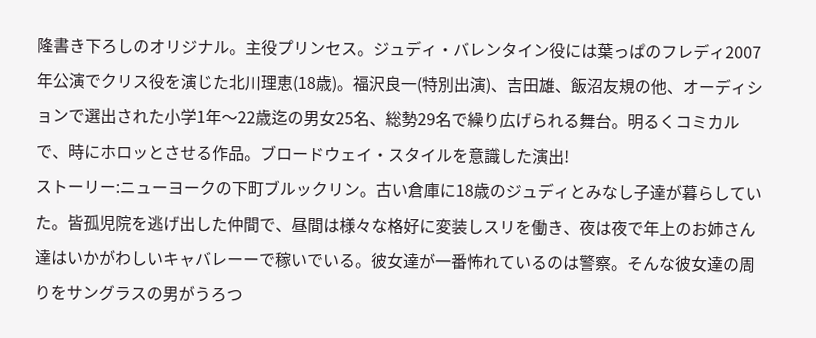隆書き下ろしのオリジナル。主役プリンセス。ジュディ・バレンタイン役には葉っぱのフレディ2007年公演でクリス役を演じた北川理恵(18歳)。福沢良一(特別出演)、吉田雄、飯沼友規の他、オーディションで選出された小学1年〜22歳迄の男女25名、総勢29名で繰り広げられる舞台。明るくコミカルで、時にホロッとさせる作品。ブロードウェイ・スタイルを意識した演出!
ストーリー:ニューヨークの下町ブルックリン。古い倉庫に18歳のジュディとみなし子達が暮らしていた。皆孤児院を逃げ出した仲間で、昼間は様々な格好に変装しスリを働き、夜は夜で年上のお姉さん達はいかがわしいキャバレーーで稼いでいる。彼女達が一番怖れているのは警察。そんな彼女達の周りをサングラスの男がうろつ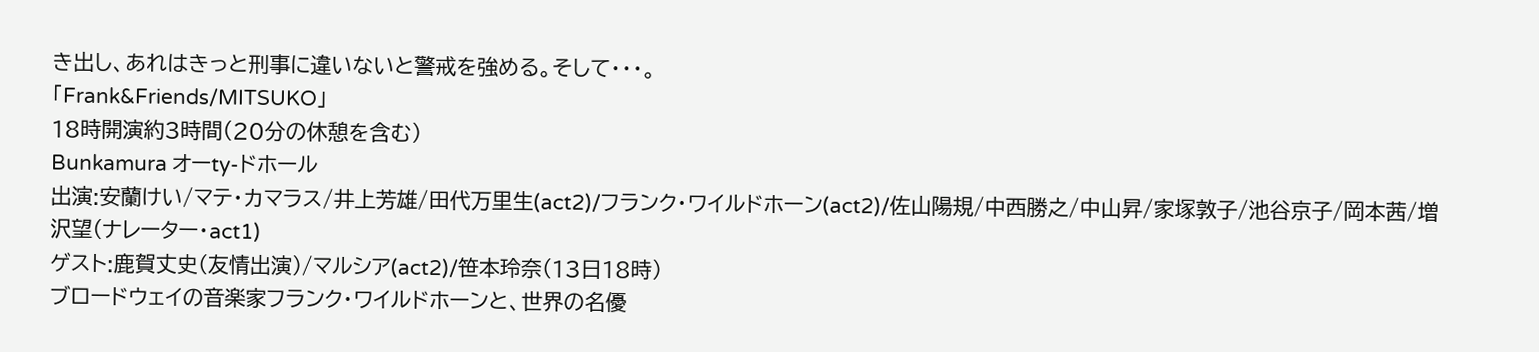き出し、あれはきっと刑事に違いないと警戒を強める。そして・・・。
「Frank&Friends/MITSUKO」
18時開演約3時間(20分の休憩を含む)
Bunkamura オーty-ドホール
出演:安蘭けい/マテ・カマラス/井上芳雄/田代万里生(act2)/フランク・ワイルドホーン(act2)/佐山陽規/中西勝之/中山昇/家塚敦子/池谷京子/岡本茜/増沢望(ナレーター・act1)
ゲスト:鹿賀丈史(友情出演)/マルシア(act2)/笹本玲奈(13日18時)
ブロードウェイの音楽家フランク・ワイルドホーンと、世界の名優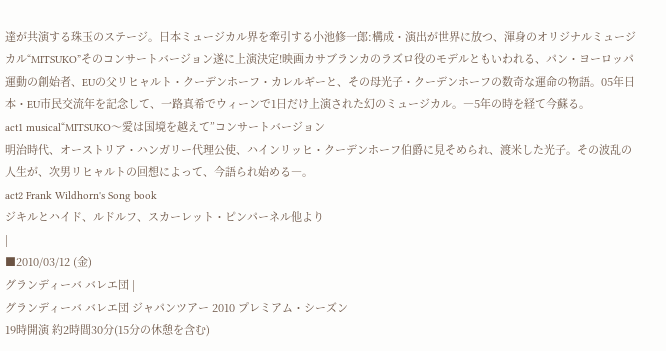達が共演する珠玉のステージ。日本ミュージカル界を牽引する小池修一郎:構成・演出が世界に放つ、渾身のオリジナルミュージカル“MITSUKO”そのコンサートバージョン遂に上演決定!映画カサブランカのラズロ役のモデルともいわれる、パン・ヨーロッパ運動の創始者、EUの父リヒャルト・クーデンホーフ・カレルギーと、その母光子・クーデンホーフの数奇な運命の物語。05年日本・EU市民交流年を記念して、一路真希でウィーンで1日だけ上演された幻のミュージカル。―5年の時を経て今蘇る。
act1 musical“MITSUKO〜愛は国境を越えて”コンサートバージョン
明治時代、オーストリア・ハンガリー代理公使、ハインリッヒ・クーデンホーフ伯爵に見そめられ、渡米した光子。その波乱の人生が、次男リヒャルトの回想によって、今語られ始める―。
act2 Frank Wildhorn's Song book
ジキルとハイド、ルドルフ、スカーレット・ピンパーネル他より
|
■2010/03/12 (金)
グランディーバ バレエ団 |
グランディーバ バレエ団 ジャパンツアー 2010 プレミアム・シーズン
19時開演 約2時間30分(15分の休憩を含む)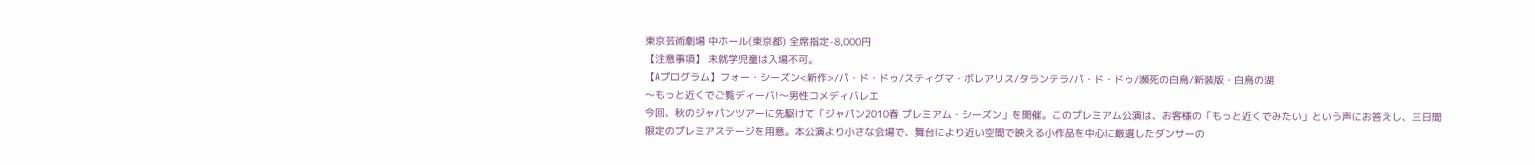東京芸術劇場 中ホール(東京都) 全席指定-8,000円
【注意事項】 未就学児童は入場不可。
【Aプログラム】フォー・シーズン<新作>/パ・ド・ドゥ/スティグマ・ボレアリス/タランテラ/パ・ド・ドゥ/瀕死の白鳥/新装版・白鳥の湖
〜もっと近くでご覧ディーバ!〜男性コメディバレエ
今回、秋のジャパンツアーに先駆けて「ジャパン2010春 プレミアム・シーズン」を開催。このプレミアム公演は、お客様の「もっと近くでみたい」という声にお答えし、三日間限定のプレミアステージを用意。本公演より小さな会場で、舞台により近い空間で映える小作品を中心に厳選したダンサーの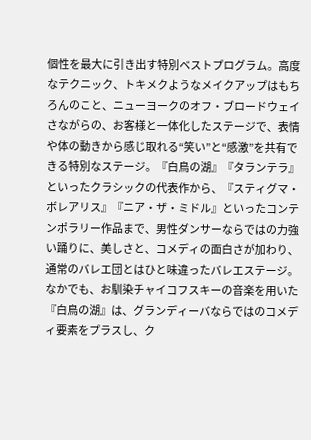個性を最大に引き出す特別ベストプログラム。高度なテクニック、トキメクようなメイクアップはもちろんのこと、ニューヨークのオフ・ブロードウェイさながらの、お客様と一体化したステージで、表情や体の動きから感じ取れる“笑い”と“感激”を共有できる特別なステージ。『白鳥の湖』『タランテラ』といったクラシックの代表作から、『スティグマ・ボレアリス』『ニア・ザ・ミドル』といったコンテンポラリー作品まで、男性ダンサーならではの力強い踊りに、美しさと、コメディの面白さが加わり、通常のバレエ団とはひと味違ったバレエステージ。なかでも、お馴染チャイコフスキーの音楽を用いた『白鳥の湖』は、グランディーバならではのコメディ要素をプラスし、ク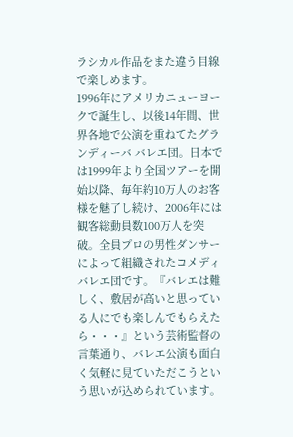ラシカル作品をまた違う目線で楽しめます。
1996年にアメリカニューヨークで誕生し、以後14年間、世界各地で公演を重ねてたグランディーバ バレエ団。日本では1999年より全国ツアーを開始以降、毎年約10万人のお客様を魅了し続け、2006年には観客総動員数100万人を突破。全員プロの男性ダンサーによって組織されたコメディバレエ団です。『バレエは難しく、敷居が高いと思っている人にでも楽しんでもらえたら・・・』という芸術監督の言葉通り、バレエ公演も面白く気軽に見ていただこうという思いが込められています。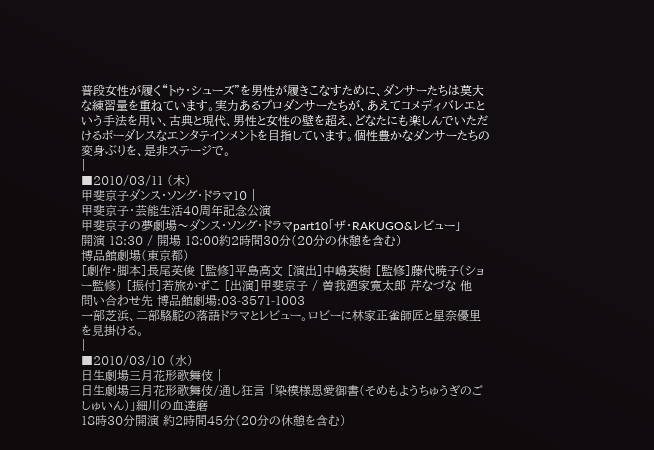普段女性が履く“トゥ・シューズ”を男性が履きこなすために、ダンサーたちは莫大な練習量を重ねています。実力あるプロダンサーたちが、あえてコメディバレエという手法を用い、古典と現代、男性と女性の壁を超え、どなたにも楽しんでいただけるボーダレスなエンタテインメントを目指しています。個性豊かなダンサーたちの変身ぶりを、是非ステージで。
|
■2010/03/11 (木)
甲斐京子ダンス・ソング・ドラマ10 |
甲斐京子・芸能生活40周年記念公演
甲斐京子の夢劇場〜ダンス・ソング・ドラマpart10「ザ・RAKUGO&レビュー」
開演 18:30 / 開場 18:00約2時間30分(20分の休憩を含む)
博品館劇場(東京都)
[劇作・脚本]長尾英俊 [監修]平島高文 [演出]中嶋英樹 [監修]藤代暁子(ショー監修) [振付]若旅かずこ [出演]甲斐京子 / 曽我廼家寛太郎 芹なづな 他
問い合わせ先 博品館劇場:03-3571-1003
一部芝浜、二部駱駝の落語ドラマとレビュー。ロビーに林家正雀師匠と星奈優里を見掛ける。
|
■2010/03/10 (水)
日生劇場三月花形歌舞伎 |
日生劇場三月花形歌舞伎/通し狂言 「染模様恩愛御書(そめもようちゅうぎのごしゅいん)」細川の血達磨
18時30分開演 約2時間45分(20分の休憩を含む)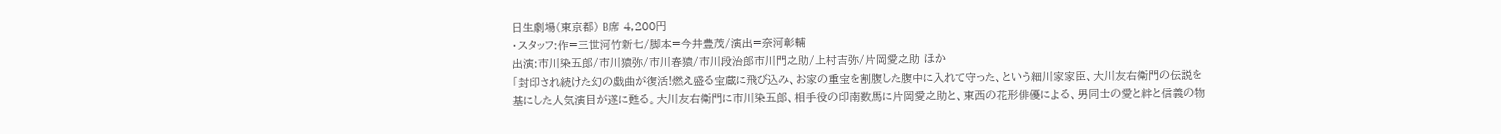日生劇場(東京都) B席 4,200円
・スタッフ:作=三世河竹新七/脚本=今井豊茂/演出=奈河彰輔
出演:市川染五郎/市川猿弥/市川春猿/市川段治郎市川門之助/上村吉弥/片岡愛之助 ほか
「封印され続けた幻の戯曲が復活!燃え盛る宝蔵に飛び込み、お家の重宝を割腹した腹中に入れて守った、という細川家家臣、大川友右衛門の伝説を基にした人気演目が遂に甦る。大川友右衛門に市川染五郎、相手役の印南数馬に片岡愛之助と、東西の花形俳優による、男同士の愛と絆と信義の物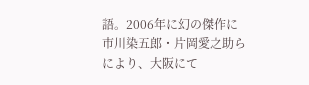語。2006年に幻の傑作に市川染五郎・片岡愛之助らにより、大阪にて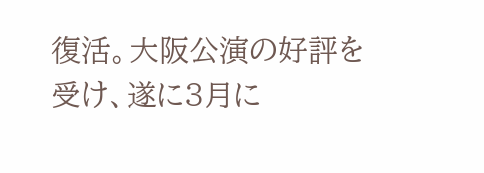復活。大阪公演の好評を受け、遂に3月に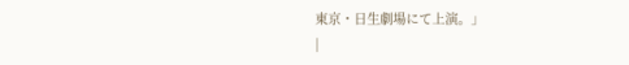東京・日生劇場にて上演。」
|